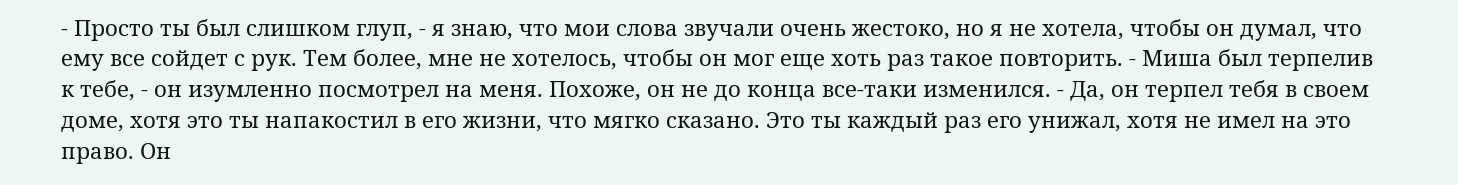- Просто ты был слишком глуп, - я знаю, что мои слова звучали очень жестоко, но я не хотела, чтобы он думал, что ему все сойдет с рук. Тем более, мне не хотелось, чтобы он мог еще хоть раз такое повторить. - Миша был терпелив к тебе, - он изумленно посмотрел на меня. Похоже, он не до конца все-таки изменился. - Да, он терпел тебя в своем доме, хотя это ты напакостил в его жизни, что мягко сказано. Это ты каждый раз его унижал, хотя не имел на это право. Он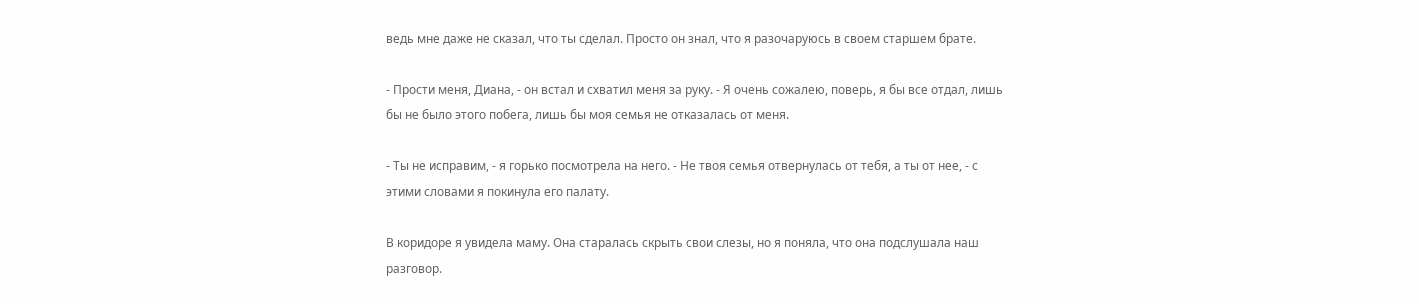ведь мне даже не сказал, что ты сделал. Просто он знал, что я разочаруюсь в своем старшем брате.

- Прости меня, Диана, - он встал и схватил меня за руку. - Я очень сожалею, поверь, я бы все отдал, лишь бы не было этого побега, лишь бы моя семья не отказалась от меня.

- Ты не исправим, - я горько посмотрела на него. - Не твоя семья отвернулась от тебя, а ты от нее, - с этими словами я покинула его палату.

В коридоре я увидела маму. Она старалась скрыть свои слезы, но я поняла, что она подслушала наш разговор.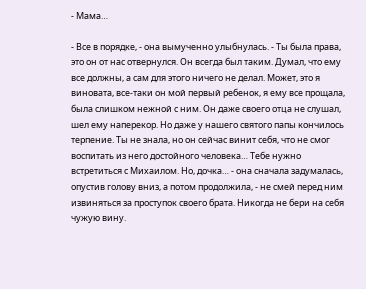- Мама…

- Все в порядке, - она вымученно улыбнулась. - Ты была права, это он от нас отвернулся. Он всегда был таким. Думал, что ему все должны, а сам для этого ничего не делал. Может, это я виновата, все-таки он мой первый ребенок, я ему все прощала, была слишком нежной с ним. Он даже своего отца не слушал, шел ему наперекор. Но даже у нашего святого папы кончилось терпение. Ты не знала, но он сейчас винит себя, что не смог воспитать из него достойного человека… Тебе нужно встретиться с Михаилом. Но, дочка… - она сначала задумалась, опустив голову вниз, а потом продолжила, - не смей перед ним извиняться за проступок своего брата. Никогда не бери на себя чужую вину.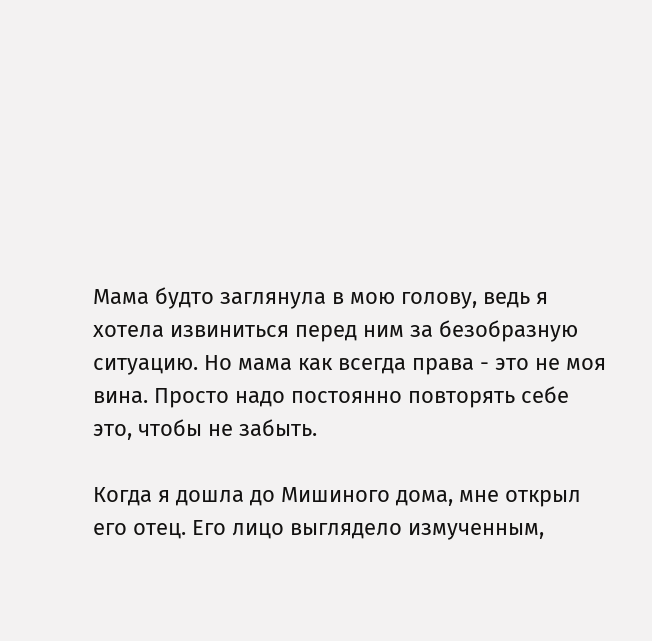Мама будто заглянула в мою голову, ведь я хотела извиниться перед ним за безобразную ситуацию. Но мама как всегда права - это не моя вина. Просто надо постоянно повторять себе это, чтобы не забыть.

Когда я дошла до Мишиного дома, мне открыл его отец. Его лицо выглядело измученным,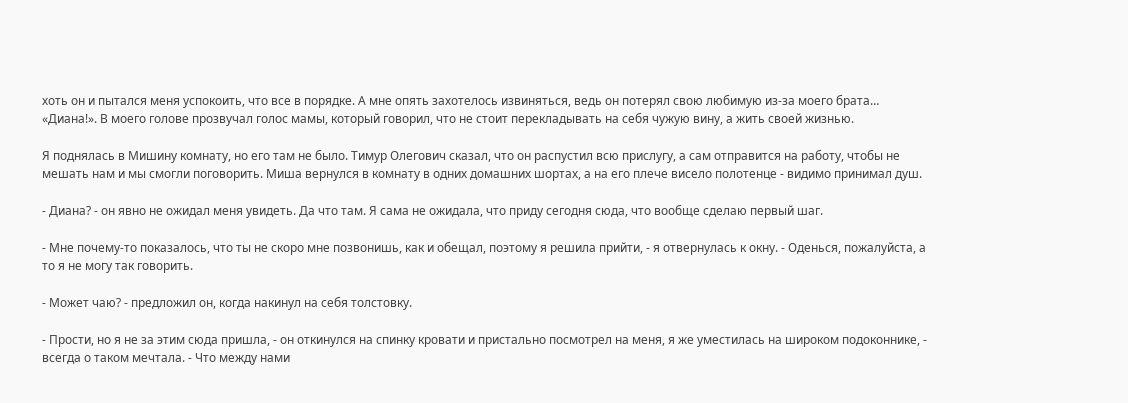хоть он и пытался меня успокоить, что все в порядке. А мне опять захотелось извиняться, ведь он потерял свою любимую из-за моего брата… «Диана!». В моего голове прозвучал голос мамы, который говорил, что не стоит перекладывать на себя чужую вину, а жить своей жизнью.

Я поднялась в Мишину комнату, но его там не было. Тимур Олегович сказал, что он распустил всю прислугу, а сам отправится на работу, чтобы не мешать нам и мы смогли поговорить. Миша вернулся в комнату в одних домашних шортах, а на его плече висело полотенце - видимо принимал душ.

- Диана? - он явно не ожидал меня увидеть. Да что там. Я сама не ожидала, что приду сегодня сюда, что вообще сделаю первый шаг.

- Мне почему-то показалось, что ты не скоро мне позвонишь, как и обещал, поэтому я решила прийти, - я отвернулась к окну. - Оденься, пожалуйста, а то я не могу так говорить.

- Может чаю? - предложил он, когда накинул на себя толстовку.

- Прости, но я не за этим сюда пришла, - он откинулся на спинку кровати и пристально посмотрел на меня, я же уместилась на широком подоконнике, - всегда о таком мечтала. - Что между нами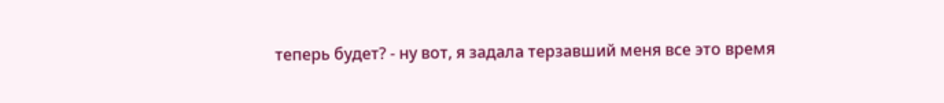теперь будет? - ну вот, я задала терзавший меня все это время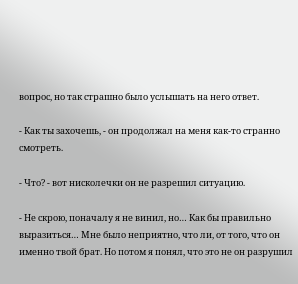вопрос, но так страшно было услышать на него ответ.

- Как ты захочешь, - он продолжал на меня как-то странно смотреть.

- Что? - вот нисколечки он не разрешил ситуацию.

- Не скрою, поначалу я не винил, но… Как бы правильно выразиться… Мне было неприятно, что ли, от того, что он именно твой брат. Но потом я понял, что это не он разрушил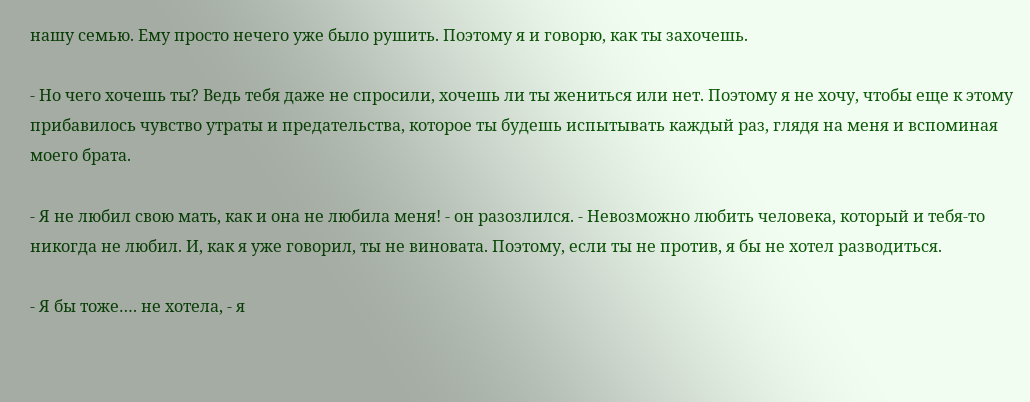нашу семью. Ему просто нечего уже было рушить. Поэтому я и говорю, как ты захочешь.

- Но чего хочешь ты? Ведь тебя даже не спросили, хочешь ли ты жениться или нет. Поэтому я не хочу, чтобы еще к этому прибавилось чувство утраты и предательства, которое ты будешь испытывать каждый раз, глядя на меня и вспоминая моего брата.

- Я не любил свою мать, как и она не любила меня! - он разозлился. - Невозможно любить человека, который и тебя-то никогда не любил. И, как я уже говорил, ты не виновата. Поэтому, если ты не против, я бы не хотел разводиться.

- Я бы тоже…. не хотела, - я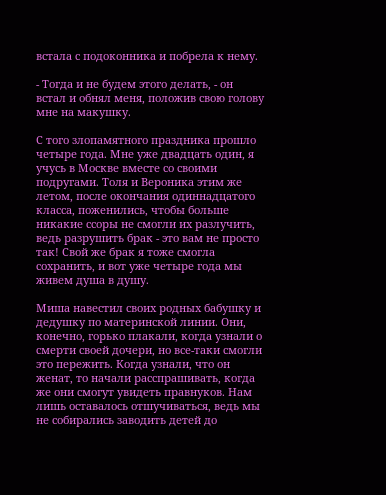встала с подоконника и побрела к нему.

- Тогда и не будем этого делать, - он встал и обнял меня, положив свою голову мне на макушку.

С того злопамятного праздника прошло четыре года. Мне уже двадцать один, я учусь в Москве вместе со своими подругами. Толя и Вероника этим же летом, после окончания одиннадцатого класса, поженились, чтобы больше никакие ссоры не смогли их разлучить, ведь разрушить брак - это вам не просто так! Свой же брак я тоже смогла сохранить, и вот уже четыре года мы живем душа в душу.

Миша навестил своих родных бабушку и дедушку по материнской линии. Они, конечно, горько плакали, когда узнали о смерти своей дочери, но все-таки смогли это пережить. Когда узнали, что он женат, то начали расспрашивать, когда же они смогут увидеть правнуков. Нам лишь оставалось отшучиваться, ведь мы не собирались заводить детей до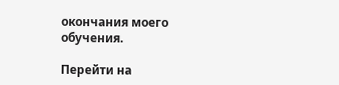окончания моего обучения.

Перейти на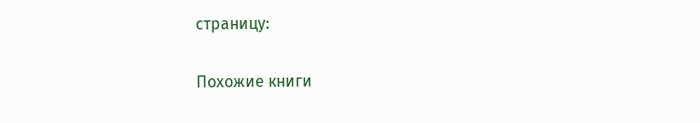страницу:

Похожие книги